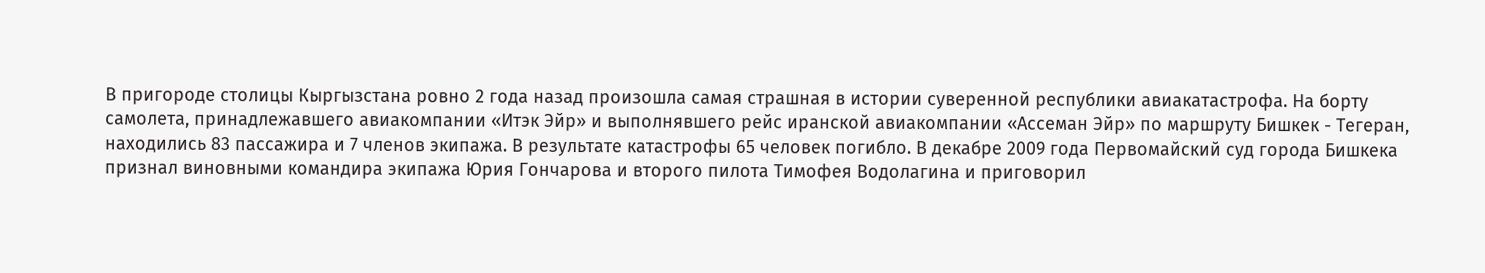В пригороде столицы Кыргызстана ровно 2 года назад произошла самая страшная в истории суверенной республики авиакатастрофа. На борту самолета, принадлежавшего авиакомпании «Итэк Эйр» и выполнявшего рейс иранской авиакомпании «Ассеман Эйр» по маршруту Бишкек - Тегеран, находились 83 пассажира и 7 членов экипажа. В результате катастрофы 65 человек погибло. В декабре 2009 года Первомайский суд города Бишкека признал виновными командира экипажа Юрия Гончарова и второго пилота Тимофея Водолагина и приговорил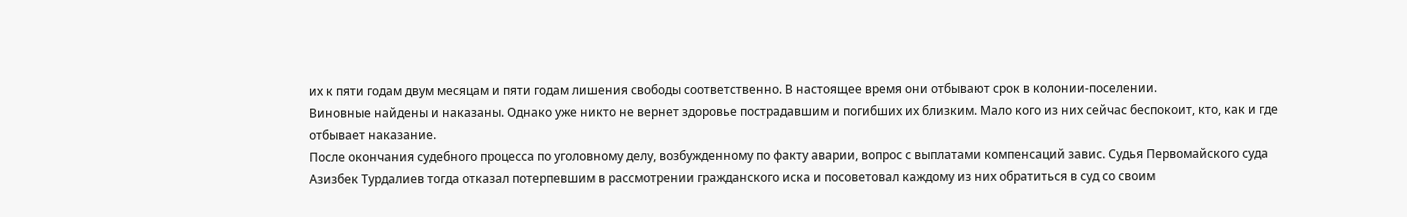их к пяти годам двум месяцам и пяти годам лишения свободы соответственно. В настоящее время они отбывают срок в колонии-поселении.
Виновные найдены и наказаны. Однако уже никто не вернет здоровье пострадавшим и погибших их близким. Мало кого из них сейчас беспокоит, кто, как и где отбывает наказание.
После окончания судебного процесса по уголовному делу, возбужденному по факту аварии, вопрос с выплатами компенсаций завис. Судья Первомайского суда Азизбек Турдалиев тогда отказал потерпевшим в рассмотрении гражданского иска и посоветовал каждому из них обратиться в суд со своим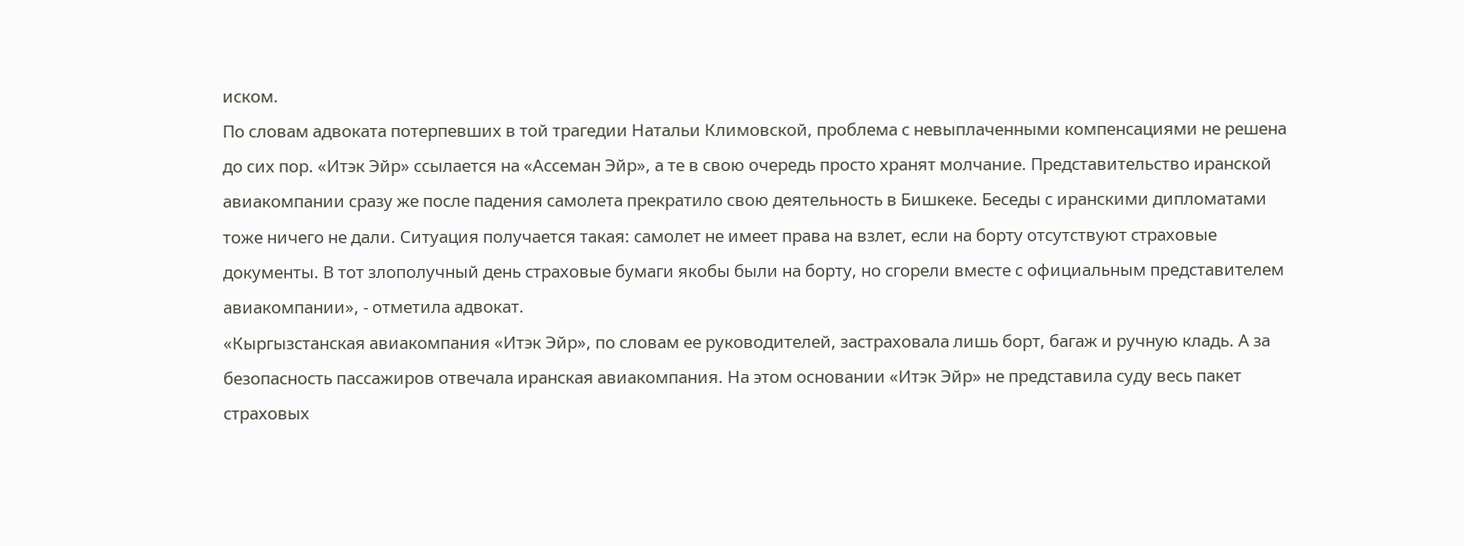иском.
По словам адвоката потерпевших в той трагедии Натальи Климовской, проблема с невыплаченными компенсациями не решена до сих пор. «Итэк Эйр» ссылается на «Ассеман Эйр», а те в свою очередь просто хранят молчание. Представительство иранской авиакомпании сразу же после падения самолета прекратило свою деятельность в Бишкеке. Беседы с иранскими дипломатами тоже ничего не дали. Ситуация получается такая: самолет не имеет права на взлет, если на борту отсутствуют страховые документы. В тот злополучный день страховые бумаги якобы были на борту, но сгорели вместе с официальным представителем авиакомпании», - отметила адвокат.
«Кыргызстанская авиакомпания «Итэк Эйр», по словам ее руководителей, застраховала лишь борт, багаж и ручную кладь. А за безопасность пассажиров отвечала иранская авиакомпания. На этом основании «Итэк Эйр» не представила суду весь пакет страховых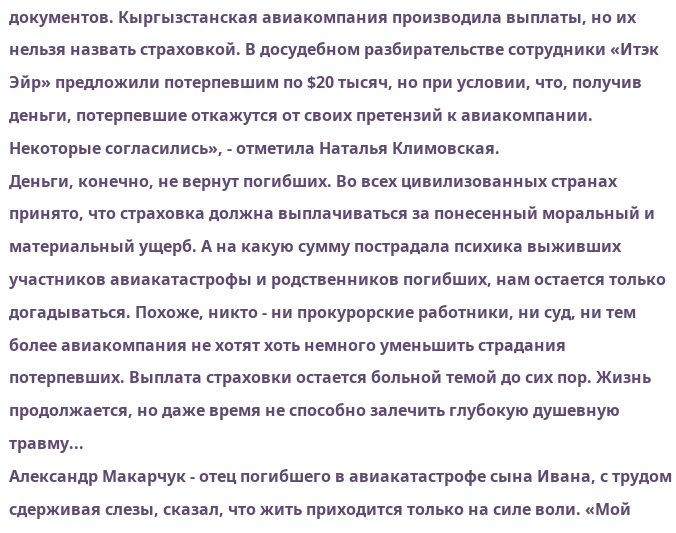документов. Кыргызстанская авиакомпания производила выплаты, но их нельзя назвать страховкой. В досудебном разбирательстве сотрудники «Итэк Эйр» предложили потерпевшим по $20 тысяч, но при условии, что, получив деньги, потерпевшие откажутся от своих претензий к авиакомпании. Некоторые согласились», - отметила Наталья Климовская.
Деньги, конечно, не вернут погибших. Во всех цивилизованных странах принято, что страховка должна выплачиваться за понесенный моральный и материальный ущерб. А на какую сумму пострадала психика выживших участников авиакатастрофы и родственников погибших, нам остается только догадываться. Похоже, никто - ни прокурорские работники, ни суд, ни тем более авиакомпания не хотят хоть немного уменьшить страдания потерпевших. Выплата страховки остается больной темой до сих пор. Жизнь продолжается, но даже время не способно залечить глубокую душевную травму...
Александр Макарчук - отец погибшего в авиакатастрофе сына Ивана, с трудом сдерживая слезы, сказал, что жить приходится только на силе воли. «Мой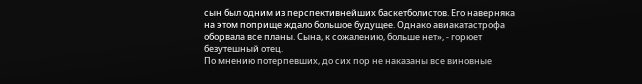сын был одним из перспективнейших баскетболистов. Его наверняка на этом поприще ждало большое будущее. Однако авиакатастрофа оборвала все планы. Сына, к сожалению, больше нет», - горюет безутешный отец.
По мнению потерпевших, до сих пор не наказаны все виновные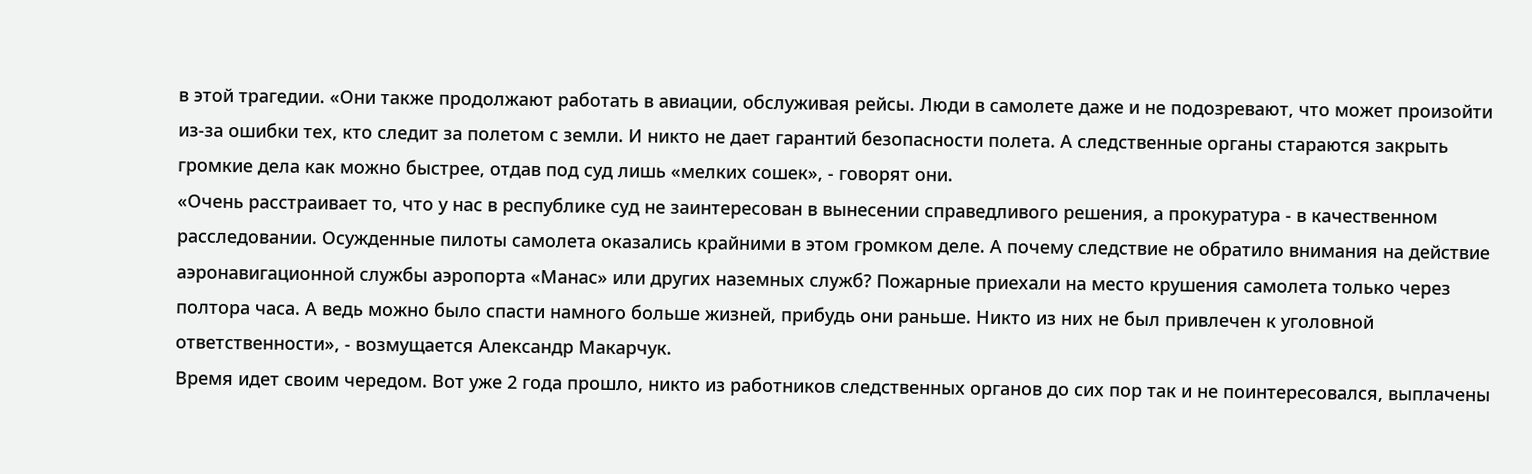в этой трагедии. «Они также продолжают работать в авиации, обслуживая рейсы. Люди в самолете даже и не подозревают, что может произойти из-за ошибки тех, кто следит за полетом с земли. И никто не дает гарантий безопасности полета. А следственные органы стараются закрыть громкие дела как можно быстрее, отдав под суд лишь «мелких сошек», - говорят они.
«Очень расстраивает то, что у нас в республике суд не заинтересован в вынесении справедливого решения, а прокуратура - в качественном расследовании. Осужденные пилоты самолета оказались крайними в этом громком деле. А почему следствие не обратило внимания на действие аэронавигационной службы аэропорта «Манас» или других наземных служб? Пожарные приехали на место крушения самолета только через полтора часа. А ведь можно было спасти намного больше жизней, прибудь они раньше. Никто из них не был привлечен к уголовной ответственности», - возмущается Александр Макарчук.
Время идет своим чередом. Вот уже 2 года прошло, никто из работников следственных органов до сих пор так и не поинтересовался, выплачены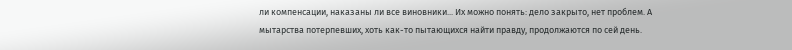ли компенсации, наказаны ли все виновники... Их можно понять: дело закрыто, нет проблем. А мытарства потерпевших, хоть как-то пытающихся найти правду, продолжаются по сей день.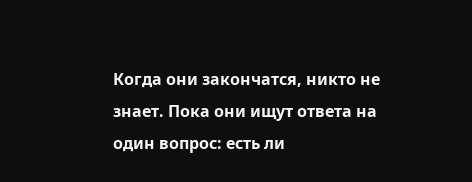Когда они закончатся, никто не знает. Пока они ищут ответа на один вопрос: есть ли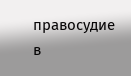правосудие в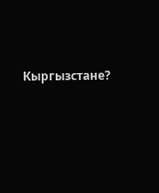Кыргызстане?